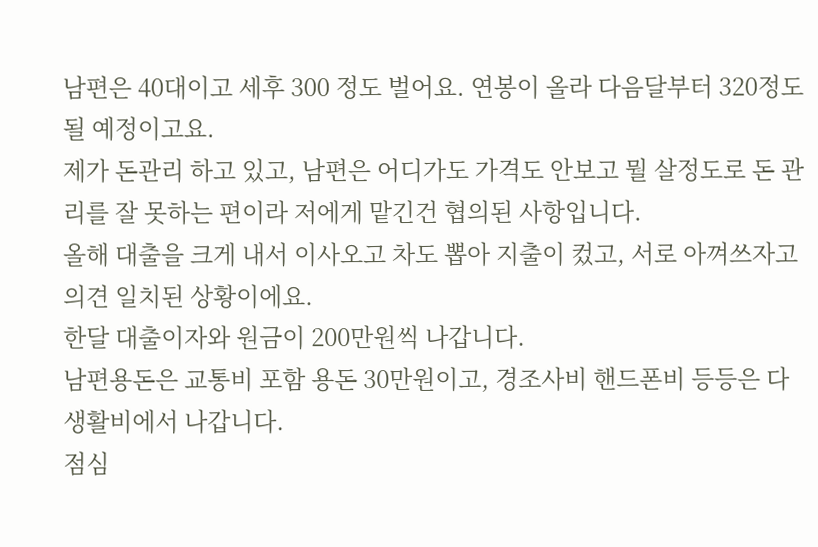남편은 40대이고 세후 300 정도 벌어요. 연봉이 올라 다음달부터 320정도 될 예정이고요.
제가 돈관리 하고 있고, 남편은 어디가도 가격도 안보고 뭘 살정도로 돈 관리를 잘 못하는 편이라 저에게 맡긴건 협의된 사항입니다.
올해 대출을 크게 내서 이사오고 차도 뽑아 지출이 컸고, 서로 아껴쓰자고 의견 일치된 상황이에요.
한달 대출이자와 원금이 200만원씩 나갑니다.
남편용돈은 교통비 포함 용돈 30만원이고, 경조사비 핸드폰비 등등은 다 생활비에서 나갑니다.
점심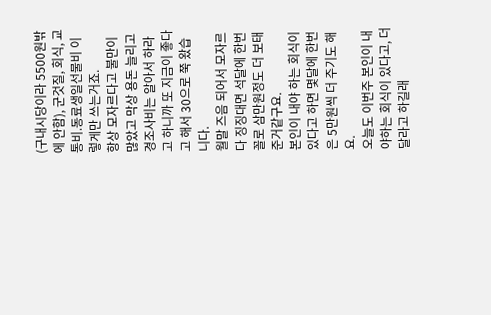(구내시당이라 5500원밖에 안함), 군것질, 회식, 교통비.동료생일선물비 이렇게만 쓰는거죠.
항상 모자르다고 불만이 많았고 막상 용돈 늘리고 경조사비는 알아서 하라고 하니까 또 지금이 좋다고 해서 30으로 쭉 왔습니다.
월말 즈음 되어서 모자르다 징징대면 석달에 한번꼴로 삼만원정도 더 보태준거같구요.
본인이 내야 하는 회식이 있다고 하면 몇달에 한번은 5만원씩 더 주기도 해요.
오늘도 이번주 본인이 내야하는 회식이 있다고, 더 달라고 하길래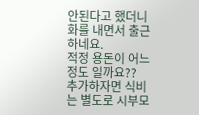안된다고 했더니 화를 내면서 출근하네요.
적정 용돈이 어느정도 일까요??
추가하자면 식비는 별도로 시부모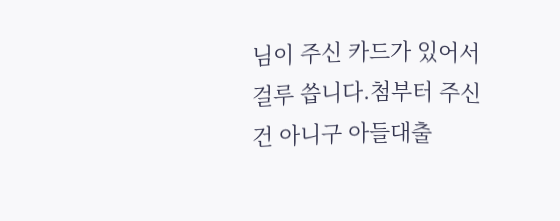님이 주신 카드가 있어서 걸루 씁니다.첨부터 주신건 아니구 아들대출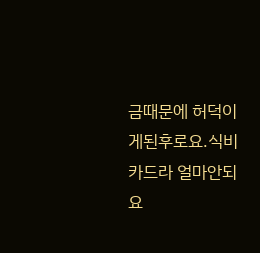금때문에 허덕이게된후로요.식비카드라 얼마안되요